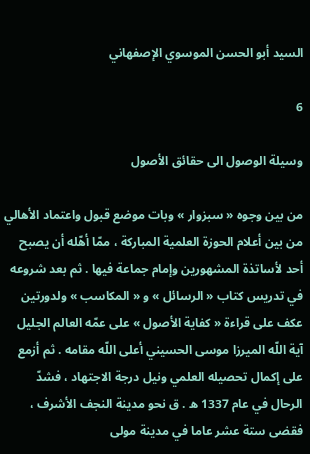السيد أبو الحسن الموسوي الإصفهاني

6

وسيلة الوصول الى حقائق الأصول

من بين وجوه « سبزوار » وبات موضع قبول واعتماد الأهالي من بين أعلام الحوزة العلمية المباركة ، ممّا أهّله أن يصبح أحد لأساتذة المشهورين وإمام جماعة فيها . ثم بعد شروعه في تدريس كتاب « الرسائل » و « المكاسب » ولدورتين عكف على قراءة « كفاية الأصول » على عمّه العالم الجليل آية اللّه الميرزا موسى الحسيني أعلى اللّه مقامه . ثم أزمع على إكمال تحصيله العلمي ونيل درجة الاجتهاد ، فشدّ الرحال في عام 1337 ه . ق نحو مدينة النجف الأشرف ، فقضى ستة عشر عاما في مدينة مولى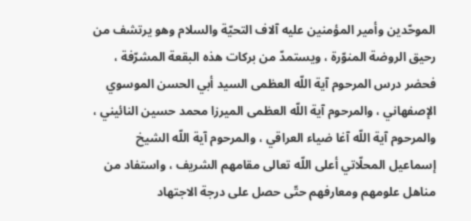الموحّدين وأمير المؤمنين عليه آلاف التحيّة والسلام وهو يرتشف من رحيق الروضة المنوّرة ، ويستمدّ من بركات هذه البقعة المشرّفة ، فحضر درس المرحوم آية اللّه العظمى السيد أبي الحسن الموسوي الإصفهاني ، والمرحوم آية اللّه العظمى الميرزا محمد حسين النائيني ، والمرحوم آية اللّه آغا ضياء العراقي ، والمرحوم آية اللّه الشيخ إسماعيل المحلّاتي أعلى اللّه تعالى مقامهم الشريف ، واستفاد من مناهل علومهم ومعارفهم حتّى حصل على درجة الاجتهاد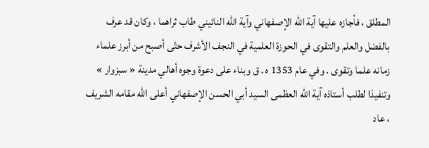المطلق ، فأجازه عليها آية اللّه الإصفهاني وآية اللّه النائيني طاب ثراهما ، وكان قد عرف بالفضل والعلم والتقوى في الحوزة العلمية في النجف الأشرف حتّى أصبح من أبرز علماء زمانه علما وتقوى . وفي عام 1353 ه . ق وبناء على دعوة وجوه أهالي مدينة « سبزوار » وتنفيذا لطلب أستاذه آية اللّه العظمى السيد أبي الحسن الإصفهاني أعلى اللّه مقامه الشريف ، عاد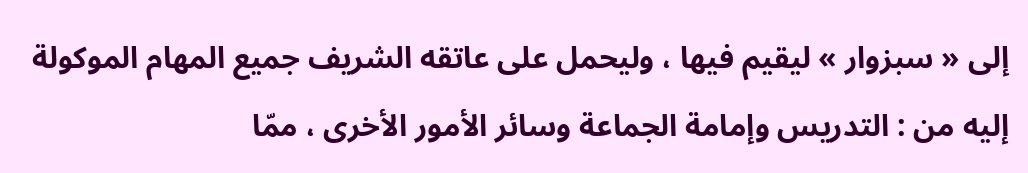إلى « سبزوار » ليقيم فيها ، وليحمل على عاتقه الشريف جميع المهام الموكولة إليه من : التدريس وإمامة الجماعة وسائر الأمور الأخرى ، ممّا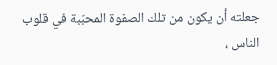جعلته أن يكون من تلك الصفوة المحبّبة في قلوب الناس ،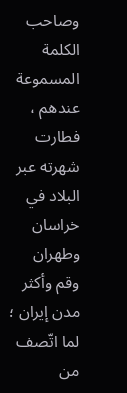وصاحب الكلمة المسموعة عندهم ، فطارت شهرته عبر البلاد في خراسان وطهران وقم وأكثر مدن إيران ؛ لما اتّصف من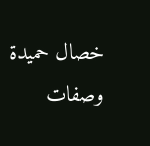خصال حميدة وصفات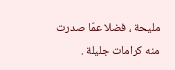مليحة ، فضلا عمّا صدرت منه كرامات جليلة .